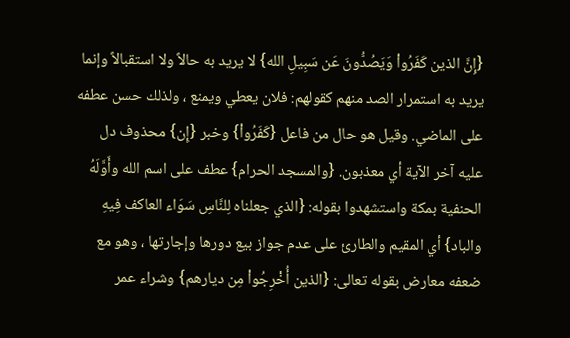{إِنَّ الذين كَفَرُواْ وَيَصُدُّونَ عَن سَبِيلِ الله} لا يريد به حالاً ولا استقبالاً وإنما يريد به استمرار الصد منهم كقولهم: فلان يعطي ويمنع ، ولذلك حسن عطفه على الماضي. وقيل هو حال من فاعل {كَفَرُواْ} وخبر {إِن} محذوف دل عليه آخر الآية أي معذبون. {والمسجد الحرام} عطف على اسم الله وأَوَّلَهُ الحنفية بمكة واستشهدوا بقوله: {الذي جعلناه لِلنَّاسِ سَوَاء العاكف فِيهِ والباد} أي المقيم والطارئ على عدم جواز بيع دورها وإجارتها ، وهو مع ضعفه معارض بقوله تعالى: {الذين أُخْرِجُواْ مِن ديارهم} وشراء عمر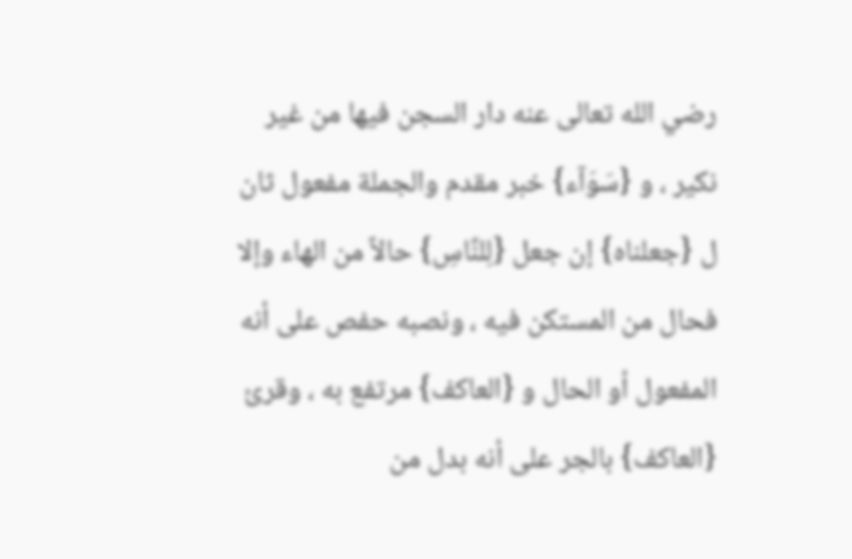رضي الله تعالى عنه دار السجن فيها من غير نكير ، و {سَوَآء} خبر مقدم والجملة مفعول ثان ل {جعلناه} إن جعل {لِلنَّاسِ} حالاً من الهاء وإلا فحال من المستكن فيه ، ونصبه حفص على أنه المفعول أو الحال و {العاكف} مرتفع به ، وقرئ {العاكف} بالجر على أنه بدل من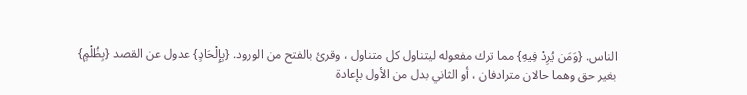الناس. {وَمَن يُرِدْ فِيهِ} مما ترك مفعوله ليتناول كل متناول ، وقرئ بالفتح من الورود. {بِإِلْحَادٍ} عدول عن القصد {بِظُلْمٍ} بغير حق وهما حالان مترادفان ، أو الثاني بدل من الأول بإعادة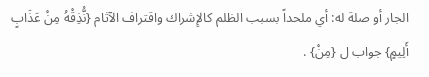الجار أو صلة له: أي ملحداً بسبب الظلم كالإِشراك واقتراف الآثام {نُّذِقْهُ مِنْ عَذَابٍ أَلِيمٍ} جواب ل {مِنْ} .